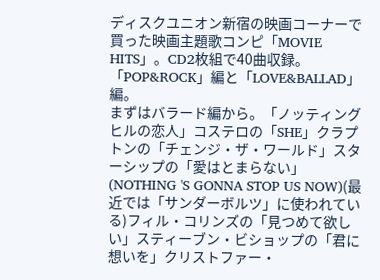ディスクユニオン新宿の映画コーナーで買った映画主題歌コンピ「MOVIE HITS」。CD2枚組で40曲収録。「POP&ROCK」編と「LOVE&BALLAD」編。
まずはバラード編から。「ノッティングヒルの恋人」コステロの「SHE」クラプトンの「チェンジ・ザ・ワールド」スターシップの「愛はとまらない」(NOTHING 'S GONNA STOP US NOW)(最近では「サンダーボルツ」に使われている)フィル・コリンズの「見つめて欲しい」スティーブン・ビショップの「君に想いを」クリストファー・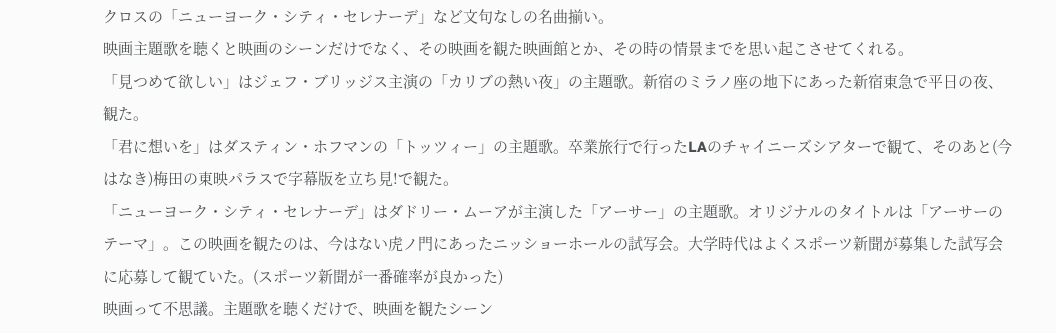クロスの「ニューヨーク・シティ・セレナーデ」など文句なしの名曲揃い。
映画主題歌を聴くと映画のシーンだけでなく、その映画を観た映画館とか、その時の情景までを思い起こさせてくれる。
「見つめて欲しい」はジェフ・ブリッジス主演の「カリブの熱い夜」の主題歌。新宿のミラノ座の地下にあった新宿東急で平日の夜、観た。
「君に想いを」はダスティン・ホフマンの「トッツィー」の主題歌。卒業旅行で行ったLAのチャイニーズシアターで観て、そのあと(今はなき)梅田の東映パラスで字幕版を立ち見!で観た。
「ニューヨーク・シティ・セレナーデ」はダドリー・ムーアが主演した「アーサー」の主題歌。オリジナルのタイトルは「アーサーのテーマ」。この映画を観たのは、今はない虎ノ門にあったニッショーホールの試写会。大学時代はよくスポーツ新聞が募集した試写会に応募して観ていた。(スポーツ新聞が一番確率が良かった)
映画って不思議。主題歌を聴くだけで、映画を観たシーン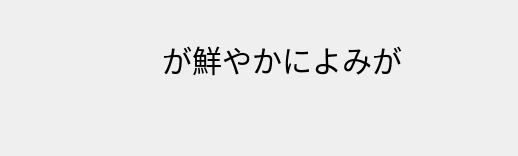が鮮やかによみが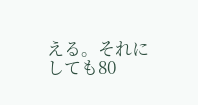える。それにしても80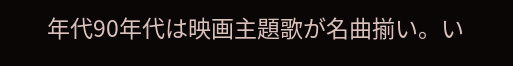年代90年代は映画主題歌が名曲揃い。い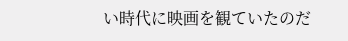い時代に映画を観ていたのだ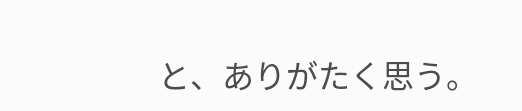と、ありがたく思う。